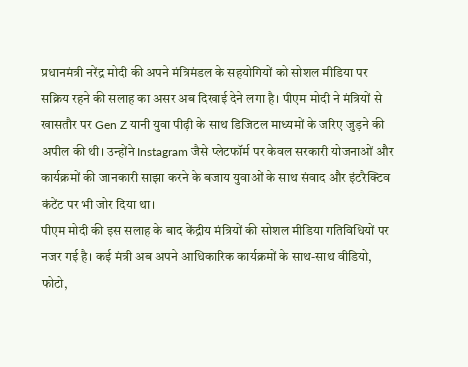प्रधानमंत्री नरेंद्र मोदी की अपने मंत्रिमंडल के सहयोगियों को सोशल मीडिया पर सक्रिय रहने की सलाह का असर अब दिखाई देने लगा है। पीएम मोदी ने मंत्रियों से खासतौर पर Gen Z यानी युवा पीढ़ी के साथ डिजिटल माध्यमों के जरिए जुड़ने की अपील की थी। उन्होंने Instagram जैसे प्लेटफॉर्म पर केवल सरकारी योजनाओं और कार्यक्रमों की जानकारी साझा करने के बजाय युवाओं के साथ संवाद और इंटरैक्टिव कंटेंट पर भी जोर दिया था।
पीएम मोदी की इस सलाह के बाद केंद्रीय मंत्रियों की सोशल मीडिया गतिविधियों पर नजर गई है। कई मंत्री अब अपने आधिकारिक कार्यक्रमों के साथ-साथ वीडियो, फोटो,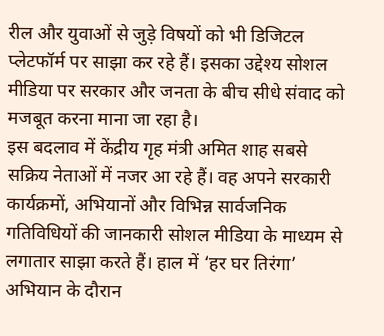रील और युवाओं से जुड़े विषयों को भी डिजिटल प्लेटफॉर्म पर साझा कर रहे हैं। इसका उद्देश्य सोशल मीडिया पर सरकार और जनता के बीच सीधे संवाद को मजबूत करना माना जा रहा है।
इस बदलाव में केंद्रीय गृह मंत्री अमित शाह सबसे सक्रिय नेताओं में नजर आ रहे हैं। वह अपने सरकारी कार्यक्रमों, अभियानों और विभिन्न सार्वजनिक गतिविधियों की जानकारी सोशल मीडिया के माध्यम से लगातार साझा करते हैं। हाल में ‘हर घर तिरंगा’ अभियान के दौरान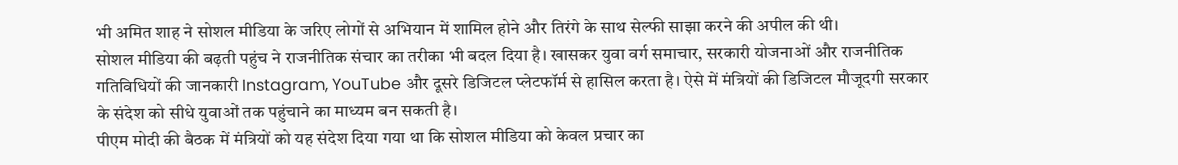भी अमित शाह ने सोशल मीडिया के जरिए लोगों से अभियान में शामिल होने और तिरंगे के साथ सेल्फी साझा करने की अपील की थी।
सोशल मीडिया की बढ़ती पहुंच ने राजनीतिक संचार का तरीका भी बदल दिया है। खासकर युवा वर्ग समाचार, सरकारी योजनाओं और राजनीतिक गतिविधियों की जानकारी Instagram, YouTube और दूसरे डिजिटल प्लेटफॉर्म से हासिल करता है। ऐसे में मंत्रियों की डिजिटल मौजूदगी सरकार के संदेश को सीधे युवाओं तक पहुंचाने का माध्यम बन सकती है।
पीएम मोदी की बैठक में मंत्रियों को यह संदेश दिया गया था कि सोशल मीडिया को केवल प्रचार का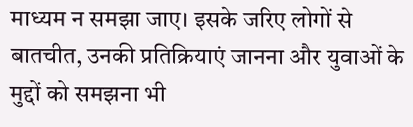माध्यम न समझा जाए। इसके जरिए लोगों से बातचीत, उनकी प्रतिक्रियाएं जानना और युवाओं के मुद्दों को समझना भी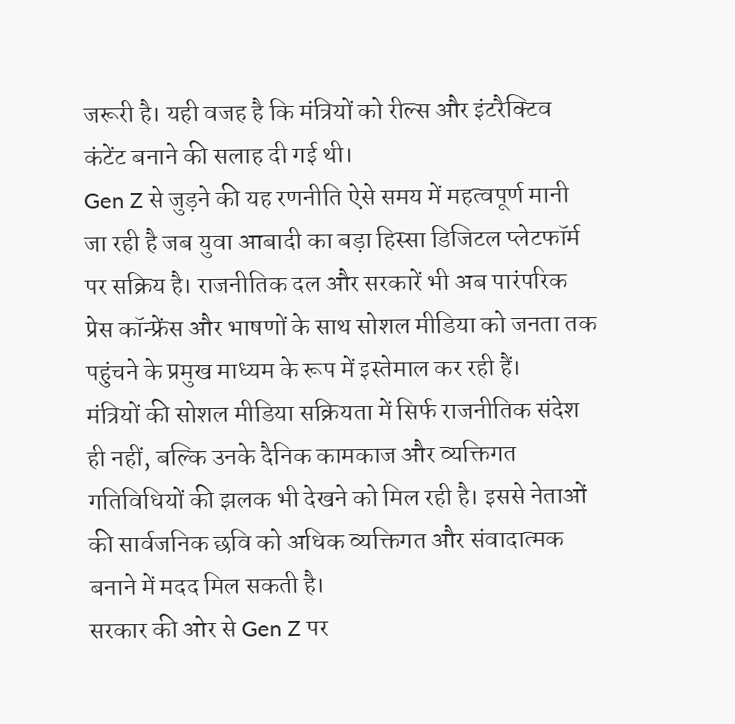जरूरी है। यही वजह है कि मंत्रियों को रील्स और इंटरैक्टिव कंटेंट बनाने की सलाह दी गई थी।
Gen Z से जुड़ने की यह रणनीति ऐसे समय में महत्वपूर्ण मानी जा रही है जब युवा आबादी का बड़ा हिस्सा डिजिटल प्लेटफॉर्म पर सक्रिय है। राजनीतिक दल और सरकारें भी अब पारंपरिक प्रेस कॉन्फ्रेंस और भाषणों के साथ सोशल मीडिया को जनता तक पहुंचने के प्रमुख माध्यम के रूप में इस्तेमाल कर रही हैं।
मंत्रियों की सोशल मीडिया सक्रियता में सिर्फ राजनीतिक संदेश ही नहीं, बल्कि उनके दैनिक कामकाज और व्यक्तिगत गतिविधियों की झलक भी देखने को मिल रही है। इससे नेताओं की सार्वजनिक छवि को अधिक व्यक्तिगत और संवादात्मक बनाने में मदद मिल सकती है।
सरकार की ओर से Gen Z पर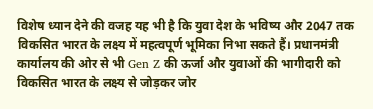विशेष ध्यान देने की वजह यह भी है कि युवा देश के भविष्य और 2047 तक विकसित भारत के लक्ष्य में महत्वपूर्ण भूमिका निभा सकते हैं। प्रधानमंत्री कार्यालय की ओर से भी Gen Z की ऊर्जा और युवाओं की भागीदारी को विकसित भारत के लक्ष्य से जोड़कर जोर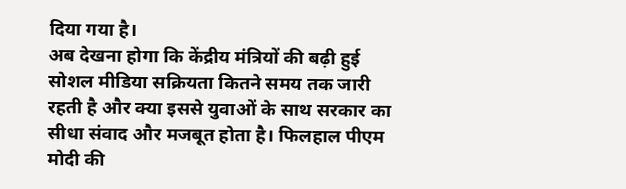दिया गया है।
अब देखना होगा कि केंद्रीय मंत्रियों की बढ़ी हुई सोशल मीडिया सक्रियता कितने समय तक जारी रहती है और क्या इससे युवाओं के साथ सरकार का सीधा संवाद और मजबूत होता है। फिलहाल पीएम मोदी की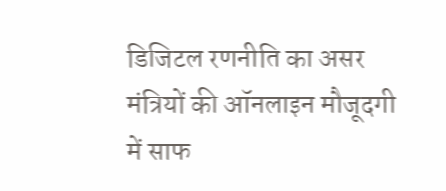डिजिटल रणनीति का असर मंत्रियों की ऑनलाइन मौजूदगी में साफ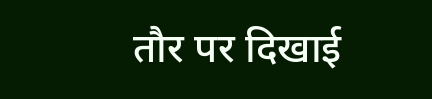तौर पर दिखाई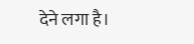देने लगा है।